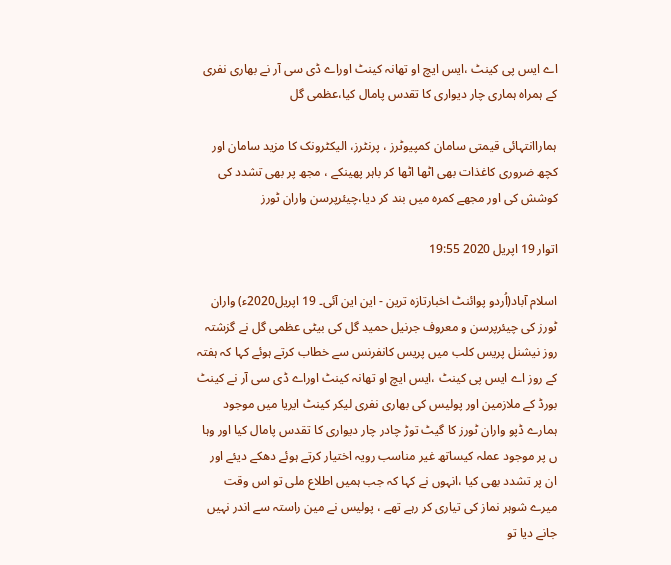اے ایس پی کینٹ ،ایس ایچ او تھانہ کینٹ اوراے ڈی سی آر نے بھاری نفری کے ہمراہ ہماری چار دیواری کا تقدس پامال کیا،عظمی گل

ہماراانتہائی قیمتی سامان کمپیوٹرز ، پرنٹرز، الیکٹرونک کا مزید سامان اور کچھ ضروری کاغذات بھی اٹھا اٹھا کر باہر پھینکے ، مجھ پر بھی تشدد کی کوشش کی اور مجھے کمرہ میں بند کر دیا،چیئرپرسن واران ٹورز

اتوار 19 اپریل 2020 19:55

اسلام آباد(اُردو پوائنٹ اخبارتازہ ترین - این این آئی۔ 19 اپریل2020ء) واران ٹورز کی چیئرپرسن و معروف جرنیل حمید گل کی بیٹی عظمی گل نے گزشتہ روز نیشنل پریس کلب میں پریس کانفرنس سے خطاب کرتے ہوئے کہا کہ ہفتہ کے روز اے ایس پی کینٹ ،ایس ایچ او تھانہ کینٹ اوراے ڈی سی آر نے کینٹ بورڈ کے ملازمین اور پولیس کی بھاری نفری لیکر کینٹ ایریا میں موجود ہمارے ڈپو واران ٹورز کا گیٹ توڑ چادر چار دیواری کا تقدس پامال کیا اور وہا ں پر موجود عملہ کیساتھ غیر مناسب رویہ اختیار کرتے ہوئے دھکے دیئے اور ان پر تشدد بھی کیا ،انہوں نے کہا کہ جب ہمیں اطلاع ملی تو اس وقت میرے شوہر نماز کی تیاری کر رہے تھے ، پولیس نے مین راستہ سے اندر نہیں جانے دیا تو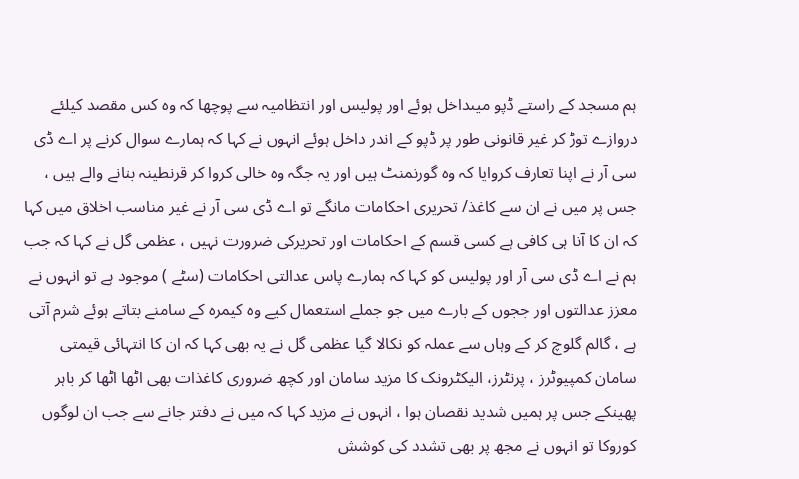ہم مسجد کے راستے ڈپو میںداخل ہوئے اور پولیس اور انتظامیہ سے پوچھا کہ وہ کس مقصد کیلئے دروازے توڑ کر غیر قانونی طور پر ڈپو کے اندر داخل ہوئے انہوں نے کہا کہ ہمارے سوال کرنے پر اے ڈی سی آر نے اپنا تعارف کروایا کہ وہ گورنمنٹ ہیں اور یہ جگہ وہ خالی کروا کر قرنطینہ بنانے والے ہیں ، جس پر میں نے ان سے کاغذ/ تحریری احکامات مانگے تو اے ڈی سی آر نے غیر مناسب اخلاق میں کہا کہ ان کا آنا ہی کافی ہے کسی قسم کے احکامات اور تحریرکی ضرورت نہیں ، عظمی گل نے کہا کہ جب ہم نے اے ڈی سی آر اور پولیس کو کہا کہ ہمارے پاس عدالتی احکامات (سٹے ) موجود ہے تو انہوں نے معزز عدالتوں اور ججوں کے بارے میں جو جملے استعمال کیے وہ کیمرہ کے سامنے بتاتے ہوئے شرم آتی ہے ، گالم گلوچ کر کے وہاں سے عملہ کو نکالا گیا عظمی گل نے یہ بھی کہا کہ ان کا انتہائی قیمتی سامان کمپیوٹرز ، پرنٹرز، الیکٹرونک کا مزید سامان اور کچھ ضروری کاغذات بھی اٹھا اٹھا کر باہر پھینکے جس پر ہمیں شدید نقصان ہوا ، انہوں نے مزید کہا کہ میں نے دفتر جانے سے جب ان لوگوں کوروکا تو انہوں نے مجھ پر بھی تشدد کی کوشش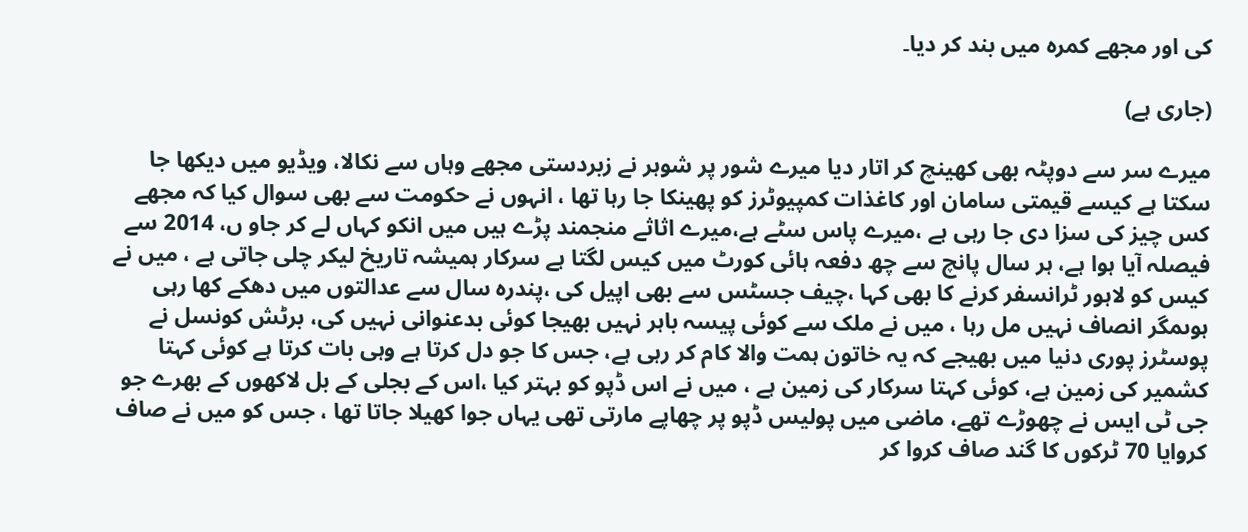کی اور مجھے کمرہ میں بند کر دیا۔

(جاری ہے)

میرے سر سے دوپٹہ بھی کھینچ کر اتار دیا میرے شور پر شوہر نے زبردستی مجھے وہاں سے نکالا، ویڈیو میں دیکھا جا سکتا ہے کیسے قیمتی سامان اور کاغذات کمپیوٹرز کو پھینکا جا رہا تھا ، انہوں نے حکومت سے بھی سوال کیا کہ مجھے کس چیز کی سزا دی جا رہی ہے ،میرے پاس سٹے ہے،میرے اثاثے منجمند پڑے ہیں میں انکو کہاں لے کر جاو ں، 2014 سے فیصلہ آیا ہوا ہے، ہر سال پانچ سے چھ دفعہ ہائی کورٹ میں کیس لگتا ہے سرکار ہمیشہ تاریخ لیکر چلی جاتی ہے ، میں نے کیس کو لاہور ٹرانسفر کرنے کا بھی کہا ،چیف جسٹس سے بھی اپیل کی ،پندرہ سال سے عدالتوں میں دھکے کھا رہی ہوںمگر انصاف نہیں مل رہا ، میں نے ملک سے کوئی پیسہ باہر نہیں بھیجا کوئی بدعنوانی نہیں کی، برٹش کونسل نے پوسٹرز پوری دنیا میں بھیجے کہ یہ خاتون ہمت والا کام کر رہی ہے، جس کا جو دل کرتا ہے وہی بات کرتا ہے کوئی کہتا کشمیر کی زمین ہے، کوئی کہتا سرکار کی زمین ہے ، میں نے اس ڈپو کو بہتر کیا ،اس کے بجلی کے بل لاکھوں کے بھرے جو جی ٹی ایس نے چھوڑے تھے، ماضی میں پولیس ڈپو پر چھاپے مارتی تھی یہاں جوا کھیلا جاتا تھا ، جس کو میں نے صاف کروایا 70 ٹرکوں کا گند صاف کروا کر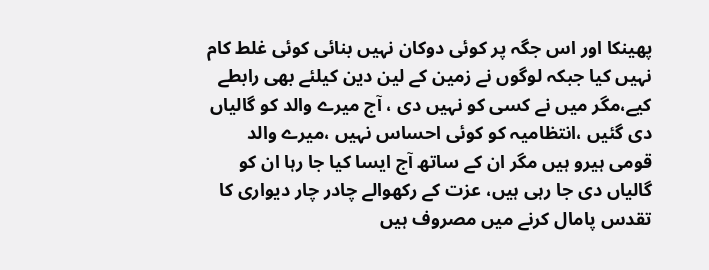پھینکا اور اس جگہ پر کوئی دوکان نہیں بنائی کوئی غلط کام نہیں کیا جبکہ لوگوں نے زمین کے لین دین کیلئے بھی رابطے کیے،مگر میں نے کسی کو نہیں دی ، آج میرے والد کو گالیاں دی گئیں ،انتظامیہ کو کوئی احساس نہیں ،میرے والد قومی ہیرو ہیں مگر ان کے ساتھ آج ایسا کیا جا رہا ان کو گالیاں دی جا رہی ہیں، عزت کے رکھوالے چادر چار دیواری کا تقدس پامال کرنے میں مصروف ہیں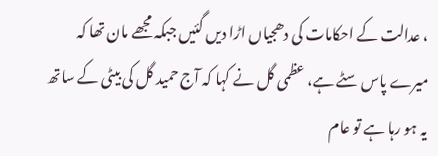، عدالت کے احکامات کی دھجیاں اڑا دیں گئیں جبکہ مجھے مان تھا کہ میرے پاس سٹے ہے، عظمی گل نے کہا کہ آج حمید گل کی بیٹی کے ساتھ یہ ہو رہا ہے تو عام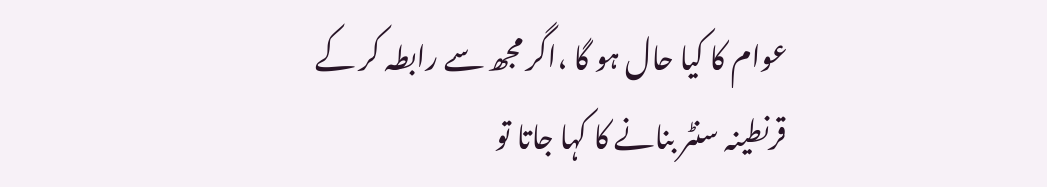عوام کا کیا حال ہو گا ،اگر مجھ سے رابطہ کر کے قرنطینہ سنٹر بنانے کا کہا جاتا تو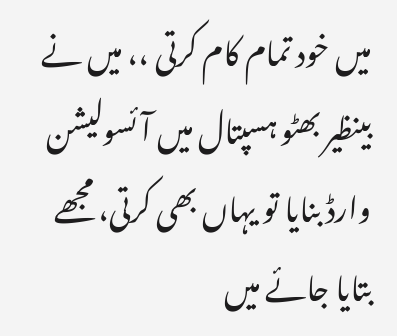میں خود تمام کام کرتی ،، میں نے بینظیر بھٹو ہسپتال میں آئسولیشن وارڈ بنایا تو یہاں بھی کرتی، مجھے بتایا جائے میں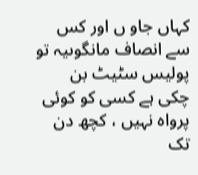کہاں جاو ں اور کس سے انصاف مانگوںیہ تو پولیس سٹیٹ بن چکی ہے کسی کو کوئی پرواہ نہیں ، کچھ دن تک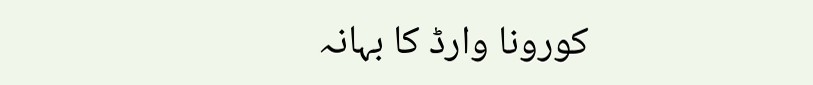کورونا وارڈ کا بہانہ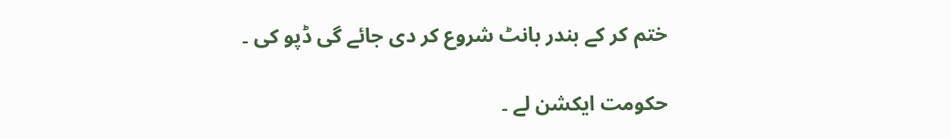ختم کر کے بندر بانٹ شروع کر دی جائے گی ڈپو کی ۔

حکومت ایکشن لے ۔